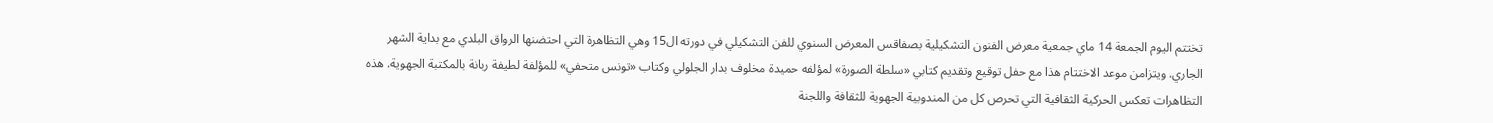تختتم اليوم الجمعة 14 ماي جمعية معرض الفنون التشكيلية بصفاقس المعرض السنوي للفن التشكيلي في دورته ال15 وهي التظاهرة التي احتضنها الرواق البلدي مع بداية الشهر الجاري. ويتزامن موعد الاختتام هذا مع حفل توقيع وتقديم كتابي «سلطة الصورة» لمؤلفه حميدة مخلوف بدار الجلولي وكتاب «تونس متحفي» للمؤلفة لطيفة ربانة بالمكتبة الجهوية. هذه التظاهرات تعكس الحركية الثقافية التي تحرص كل من المندوبية الجهوية للثقافة واللجنة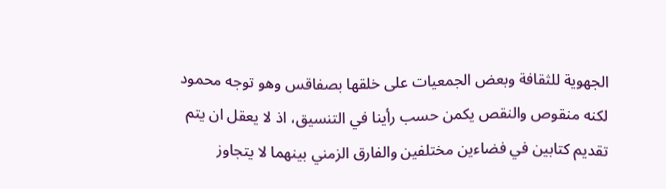الجهوية للثقافة وبعض الجمعيات على خلقها بصفاقس وهو توجه محمود لكنه منقوص والنقص يكمن حسب رأينا في التنسيق، اذ لا يعقل ان يتم تقديم كتابين في فضاءين مختلفين والفارق الزمني بينهما لا يتجاوز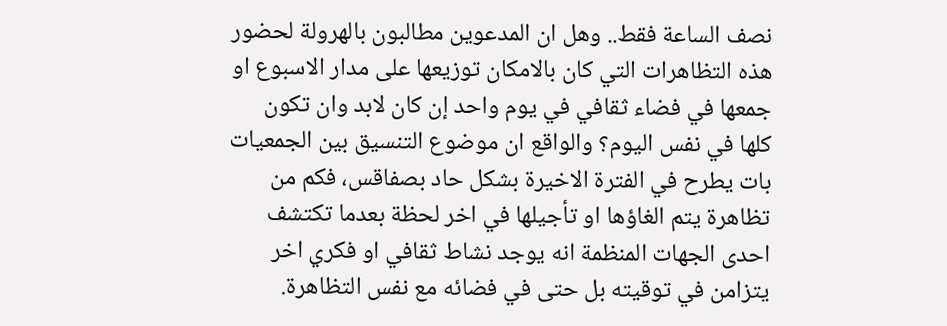نصف الساعة فقط.. وهل ان المدعوين مطالبون بالهرولة لحضور هذه التظاهرات التي كان بالامكان توزيعها على مدار الاسبوع او جمعها في فضاء ثقافي في يوم واحد إن كان لابد وان تكون كلها في نفس اليوم؟ والواقع ان موضوع التنسيق بين الجمعيات بات يطرح في الفترة الاخيرة بشكل حاد بصفاقس، فكم من تظاهرة يتم الغاؤها او تأجيلها في اخر لحظة بعدما تكتشف احدى الجهات المنظمة انه يوجد نشاط ثقافي او فكري اخر يتزامن في توقيته بل حتى في فضائه مع نفس التظاهرة.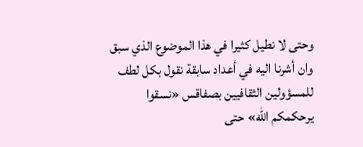وحتى لا نطيل كثيرا في هذا الموضوع الذي سبق وان أشرنا اليه في أعداد سابقة نقول بكل لطف للمسؤولين الثقافيين بصفاقس «نسقوا يرحكمكم الله» حتى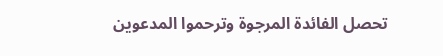تحصل الفائدة المرجوة وترحموا المدعوين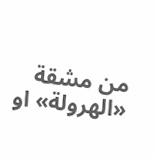من مشقة «الهرولة» او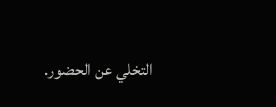التخلي عن الحضور.